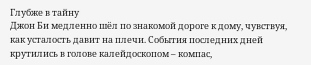Глубже в тайну
Джон Би медленно шёл по знакомой дороге к дому, чувствуя, как усталость давит на плечи. События последних дней крутились в голове калейдоскопом – компас,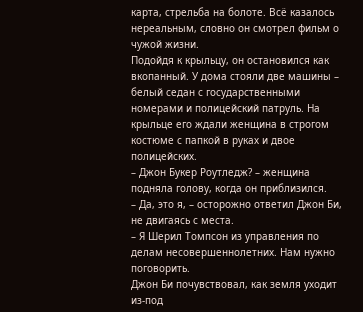карта, стрельба на болоте. Всё казалось нереальным, словно он смотрел фильм о чужой жизни.
Подойдя к крыльцу, он остановился как вкопанный. У дома стояли две машины – белый седан с государственными номерами и полицейский патруль. На крыльце его ждали женщина в строгом костюме с папкой в руках и двое полицейских.
– Джон Букер Роутледж? – женщина подняла голову, когда он приблизился.
– Да, это я, – осторожно ответил Джон Би, не двигаясь с места.
– Я Шерил Томпсон из управления по делам несовершеннолетних. Нам нужно поговорить.
Джон Би почувствовал, как земля уходит из-под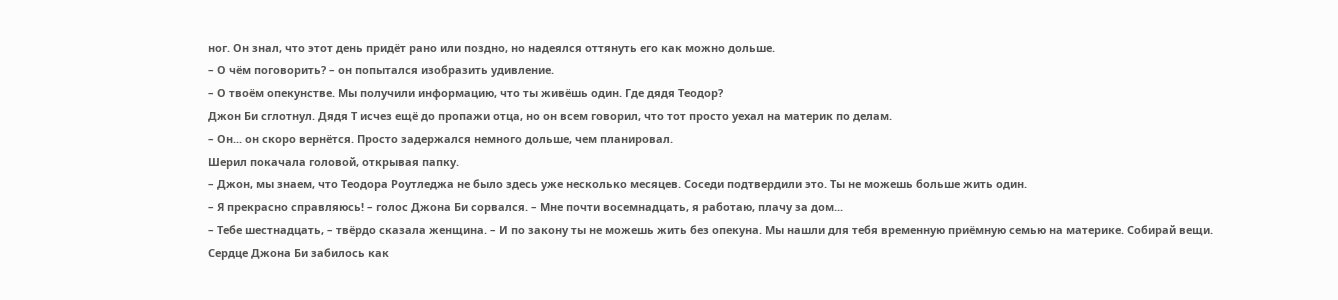ног. Он знал, что этот день придёт рано или поздно, но надеялся оттянуть его как можно дольше.
– О чём поговорить? – он попытался изобразить удивление.
– О твоём опекунстве. Мы получили информацию, что ты живёшь один. Где дядя Теодор?
Джон Би сглотнул. Дядя Т исчез ещё до пропажи отца, но он всем говорил, что тот просто уехал на материк по делам.
– Он... он скоро вернётся. Просто задержался немного дольше, чем планировал.
Шерил покачала головой, открывая папку.
– Джон, мы знаем, что Теодора Роутледжа не было здесь уже несколько месяцев. Соседи подтвердили это. Ты не можешь больше жить один.
– Я прекрасно справляюсь! – голос Джона Би сорвался. – Мне почти восемнадцать, я работаю, плачу за дом...
– Тебе шестнадцать, – твёрдо сказала женщина. – И по закону ты не можешь жить без опекуна. Мы нашли для тебя временную приёмную семью на материке. Собирай вещи.
Сердце Джона Би забилось как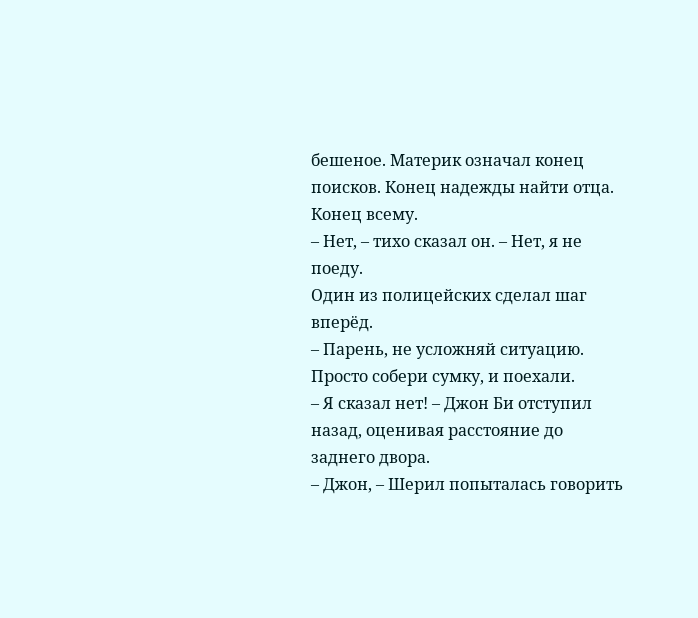бешеное. Материк означал конец поисков. Конец надежды найти отца. Конец всему.
– Нет, – тихо сказал он. – Нет, я не поеду.
Один из полицейских сделал шаг вперёд.
– Парень, не усложняй ситуацию. Просто собери сумку, и поехали.
– Я сказал нет! – Джон Би отступил назад, оценивая расстояние до заднего двора.
– Джон, – Шерил попыталась говорить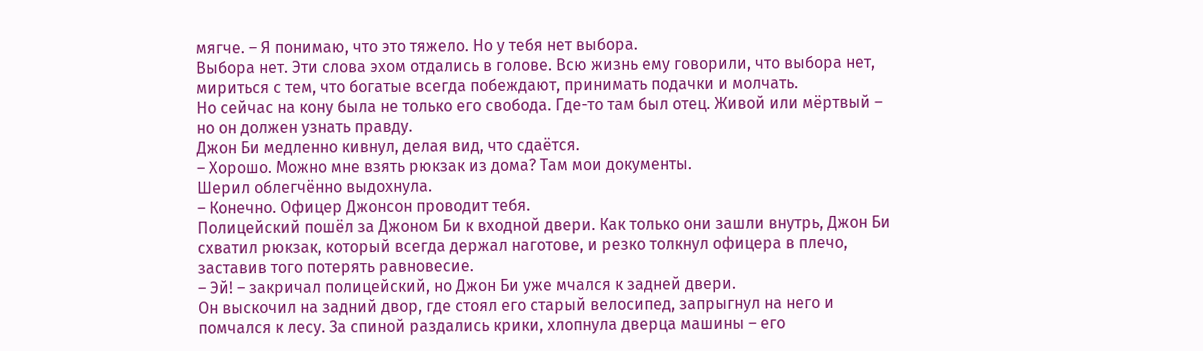мягче. – Я понимаю, что это тяжело. Но у тебя нет выбора.
Выбора нет. Эти слова эхом отдались в голове. Всю жизнь ему говорили, что выбора нет, мириться с тем, что богатые всегда побеждают, принимать подачки и молчать.
Но сейчас на кону была не только его свобода. Где-то там был отец. Живой или мёртвый – но он должен узнать правду.
Джон Би медленно кивнул, делая вид, что сдаётся.
– Хорошо. Можно мне взять рюкзак из дома? Там мои документы.
Шерил облегчённо выдохнула.
– Конечно. Офицер Джонсон проводит тебя.
Полицейский пошёл за Джоном Би к входной двери. Как только они зашли внутрь, Джон Би схватил рюкзак, который всегда держал наготове, и резко толкнул офицера в плечо, заставив того потерять равновесие.
– Эй! – закричал полицейский, но Джон Би уже мчался к задней двери.
Он выскочил на задний двор, где стоял его старый велосипед, запрыгнул на него и помчался к лесу. За спиной раздались крики, хлопнула дверца машины – его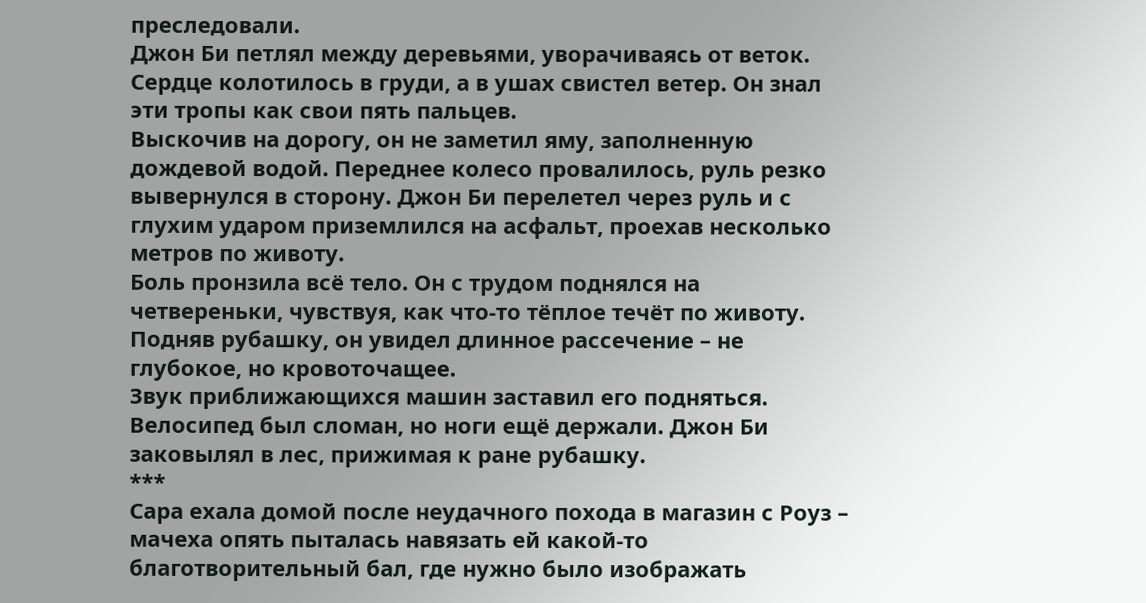преследовали.
Джон Би петлял между деревьями, уворачиваясь от веток. Сердце колотилось в груди, а в ушах свистел ветер. Он знал эти тропы как свои пять пальцев.
Выскочив на дорогу, он не заметил яму, заполненную дождевой водой. Переднее колесо провалилось, руль резко вывернулся в сторону. Джон Би перелетел через руль и с глухим ударом приземлился на асфальт, проехав несколько метров по животу.
Боль пронзила всё тело. Он с трудом поднялся на четвереньки, чувствуя, как что-то тёплое течёт по животу. Подняв рубашку, он увидел длинное рассечение – не глубокое, но кровоточащее.
Звук приближающихся машин заставил его подняться. Велосипед был сломан, но ноги ещё держали. Джон Би заковылял в лес, прижимая к ране рубашку.
***
Сара ехала домой после неудачного похода в магазин с Роуз – мачеха опять пыталась навязать ей какой-то благотворительный бал, где нужно было изображать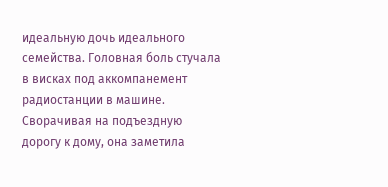идеальную дочь идеального семейства. Головная боль стучала в висках под аккомпанемент радиостанции в машине.
Сворачивая на подъездную дорогу к дому, она заметила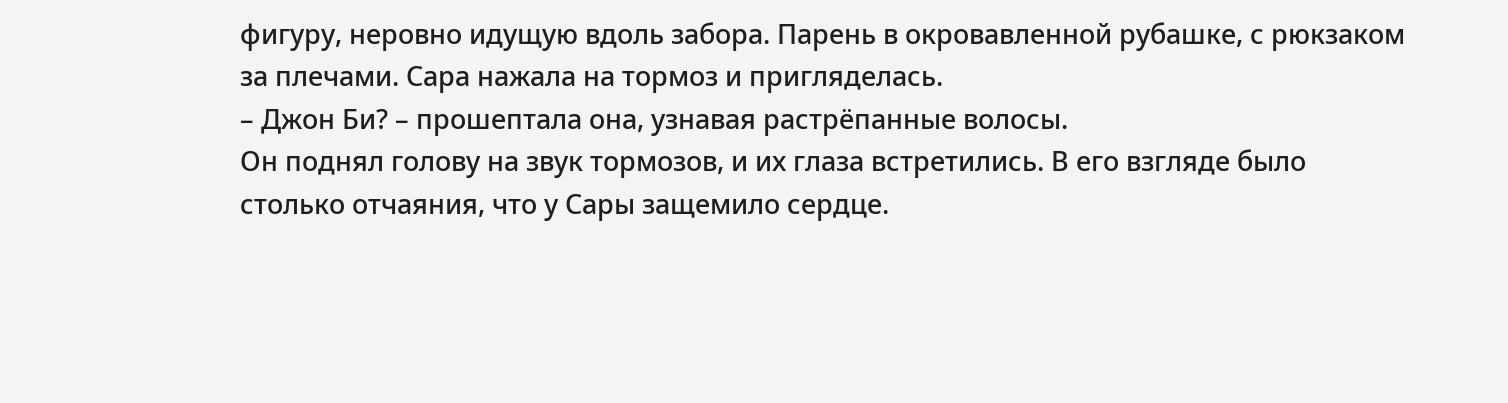фигуру, неровно идущую вдоль забора. Парень в окровавленной рубашке, с рюкзаком за плечами. Сара нажала на тормоз и пригляделась.
– Джон Би? – прошептала она, узнавая растрёпанные волосы.
Он поднял голову на звук тормозов, и их глаза встретились. В его взгляде было столько отчаяния, что у Сары защемило сердце.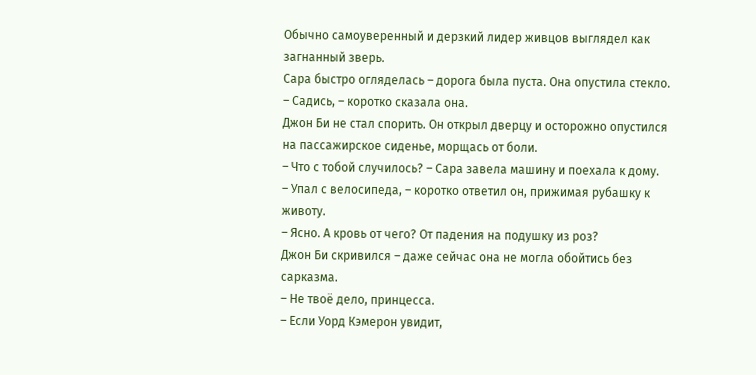Обычно самоуверенный и дерзкий лидер живцов выглядел как загнанный зверь.
Сара быстро огляделась – дорога была пуста. Она опустила стекло.
– Садись, – коротко сказала она.
Джон Би не стал спорить. Он открыл дверцу и осторожно опустился на пассажирское сиденье, морщась от боли.
– Что с тобой случилось? – Сара завела машину и поехала к дому.
– Упал с велосипеда, – коротко ответил он, прижимая рубашку к животу.
– Ясно. А кровь от чего? От падения на подушку из роз?
Джон Би скривился – даже сейчас она не могла обойтись без сарказма.
– Не твоё дело, принцесса.
– Если Уорд Кэмерон увидит,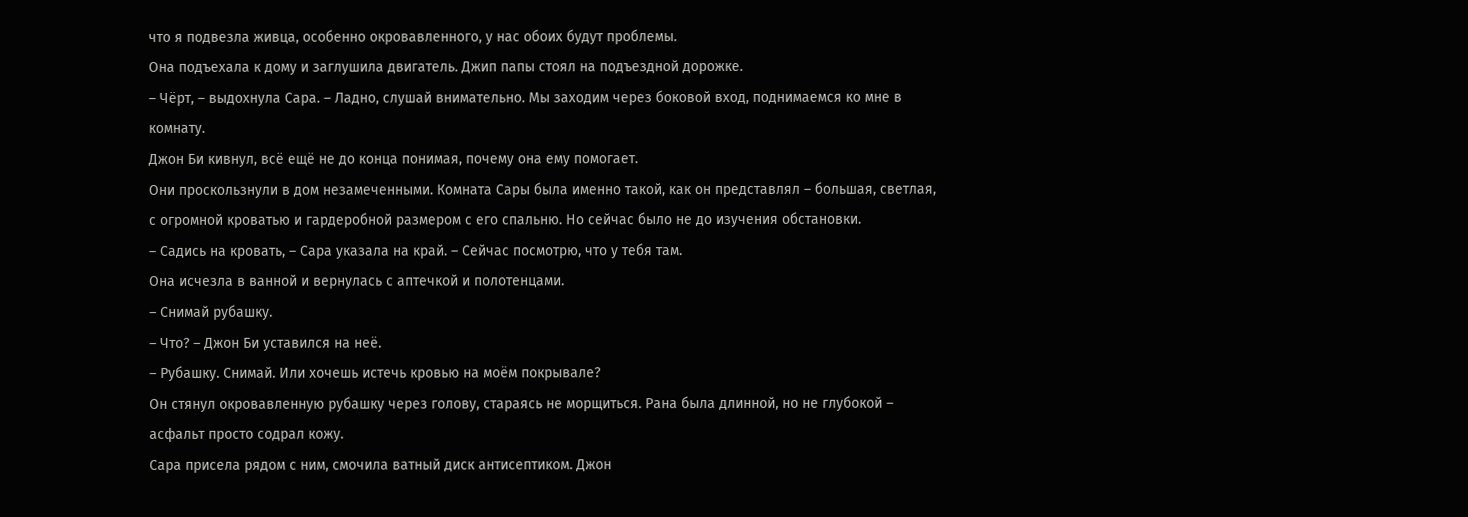что я подвезла живца, особенно окровавленного, у нас обоих будут проблемы.
Она подъехала к дому и заглушила двигатель. Джип папы стоял на подъездной дорожке.
– Чёрт, – выдохнула Сара. – Ладно, слушай внимательно. Мы заходим через боковой вход, поднимаемся ко мне в комнату.
Джон Би кивнул, всё ещё не до конца понимая, почему она ему помогает.
Они проскользнули в дом незамеченными. Комната Сары была именно такой, как он представлял – большая, светлая, с огромной кроватью и гардеробной размером с его спальню. Но сейчас было не до изучения обстановки.
– Садись на кровать, – Сара указала на край. – Сейчас посмотрю, что у тебя там.
Она исчезла в ванной и вернулась с аптечкой и полотенцами.
– Снимай рубашку.
– Что? – Джон Би уставился на неё.
– Рубашку. Снимай. Или хочешь истечь кровью на моём покрывале?
Он стянул окровавленную рубашку через голову, стараясь не морщиться. Рана была длинной, но не глубокой – асфальт просто содрал кожу.
Сара присела рядом с ним, смочила ватный диск антисептиком. Джон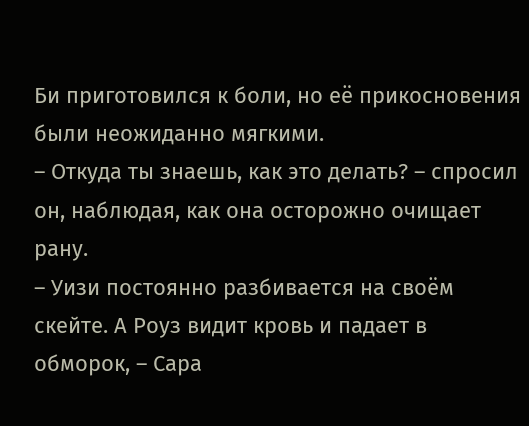Би приготовился к боли, но её прикосновения были неожиданно мягкими.
– Откуда ты знаешь, как это делать? – спросил он, наблюдая, как она осторожно очищает рану.
– Уизи постоянно разбивается на своём скейте. А Роуз видит кровь и падает в обморок, – Сара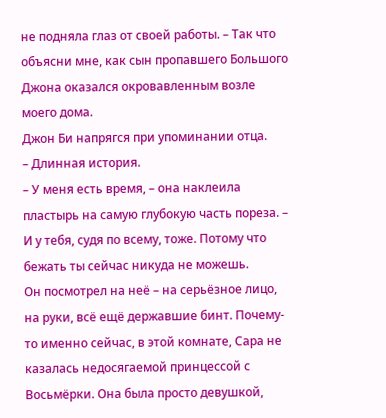не подняла глаз от своей работы. – Так что объясни мне, как сын пропавшего Большого Джона оказался окровавленным возле моего дома.
Джон Би напрягся при упоминании отца.
– Длинная история.
– У меня есть время, – она наклеила пластырь на самую глубокую часть пореза. – И у тебя, судя по всему, тоже. Потому что бежать ты сейчас никуда не можешь.
Он посмотрел на неё – на серьёзное лицо, на руки, всё ещё державшие бинт. Почему-то именно сейчас, в этой комнате, Сара не казалась недосягаемой принцессой с Восьмёрки. Она была просто девушкой,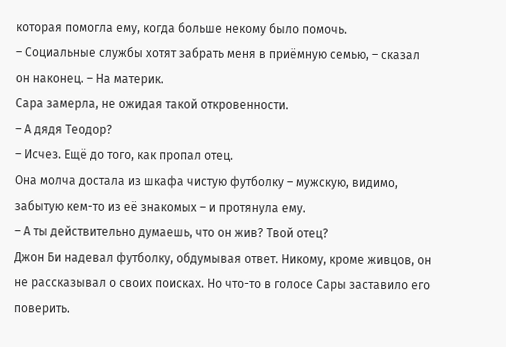которая помогла ему, когда больше некому было помочь.
– Социальные службы хотят забрать меня в приёмную семью, – сказал он наконец. – На материк.
Сара замерла, не ожидая такой откровенности.
– А дядя Теодор?
– Исчез. Ещё до того, как пропал отец.
Она молча достала из шкафа чистую футболку – мужскую, видимо, забытую кем-то из её знакомых – и протянула ему.
– А ты действительно думаешь, что он жив? Твой отец?
Джон Би надевал футболку, обдумывая ответ. Никому, кроме живцов, он не рассказывал о своих поисках. Но что-то в голосе Сары заставило его поверить.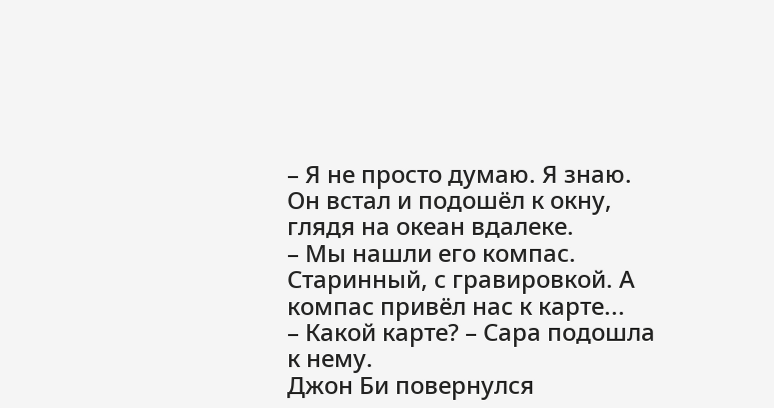– Я не просто думаю. Я знаю.
Он встал и подошёл к окну, глядя на океан вдалеке.
– Мы нашли его компас. Старинный, с гравировкой. А компас привёл нас к карте...
– Какой карте? – Сара подошла к нему.
Джон Би повернулся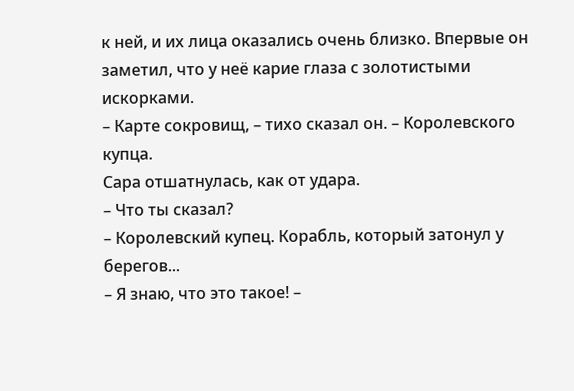к ней, и их лица оказались очень близко. Впервые он заметил, что у неё карие глаза с золотистыми искорками.
– Карте сокровищ, – тихо сказал он. – Королевского купца.
Сара отшатнулась, как от удара.
– Что ты сказал?
– Королевский купец. Корабль, который затонул у берегов...
– Я знаю, что это такое! –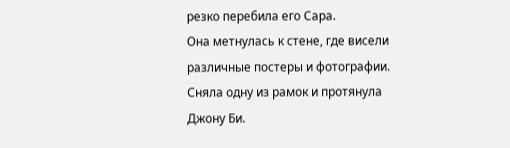резко перебила его Сара.
Она метнулась к стене, где висели различные постеры и фотографии. Сняла одну из рамок и протянула Джону Би.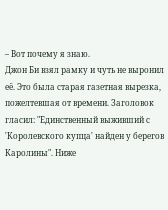– Вот почему я знаю.
Джон Би взял рамку и чуть не выронил её. Это была старая газетная вырезка, пожелтевшая от времени. Заголовок гласил: "Единственный выживший с 'Королевского купца' найден у берегов Каролины". Ниже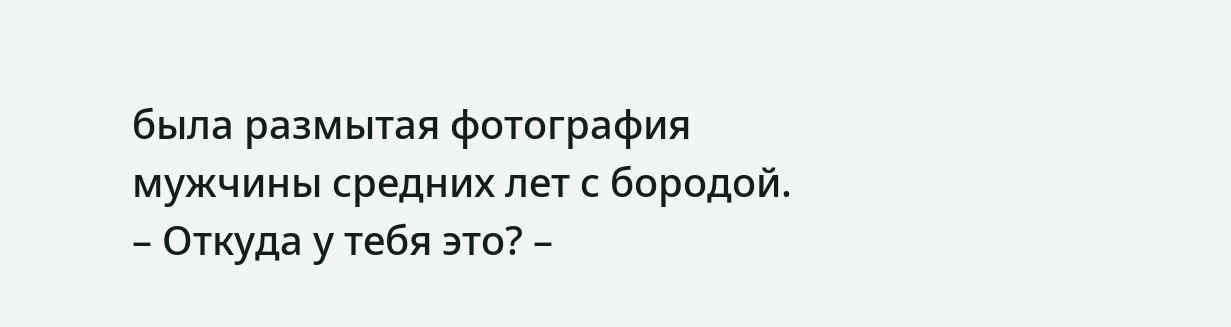была размытая фотография мужчины средних лет с бородой.
– Откуда у тебя это? –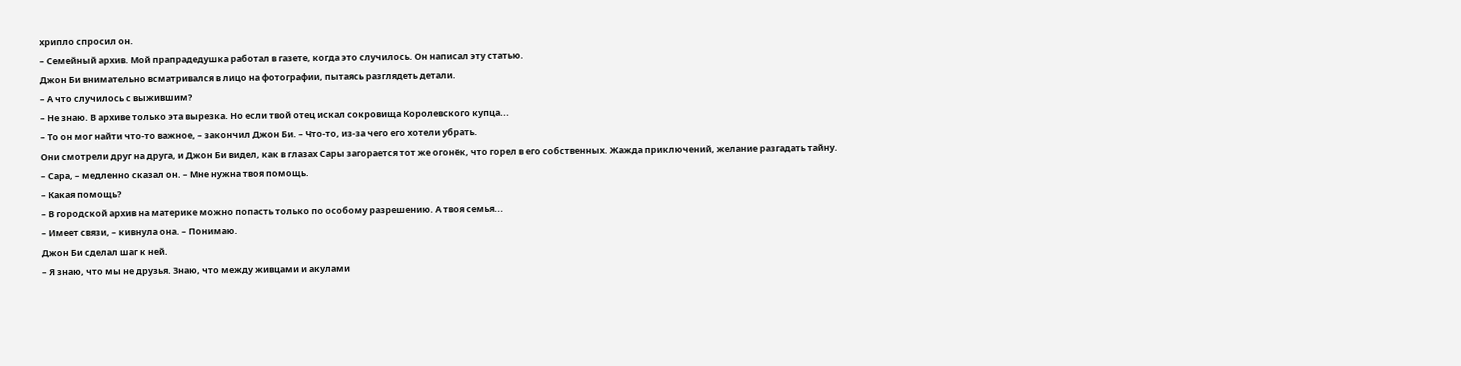хрипло спросил он.
– Семейный архив. Мой прапрадедушка работал в газете, когда это случилось. Он написал эту статью.
Джон Би внимательно всматривался в лицо на фотографии, пытаясь разглядеть детали.
– А что случилось с выжившим?
– Не знаю. В архиве только эта вырезка. Но если твой отец искал сокровища Королевского купца...
– То он мог найти что-то важное, – закончил Джон Би. – Что-то, из-за чего его хотели убрать.
Они смотрели друг на друга, и Джон Би видел, как в глазах Сары загорается тот же огонёк, что горел в его собственных. Жажда приключений, желание разгадать тайну.
– Сара, – медленно сказал он. – Мне нужна твоя помощь.
– Какая помощь?
– В городской архив на материке можно попасть только по особому разрешению. А твоя семья...
– Имеет связи, – кивнула она. – Понимаю.
Джон Би сделал шаг к ней.
– Я знаю, что мы не друзья. Знаю, что между живцами и акулами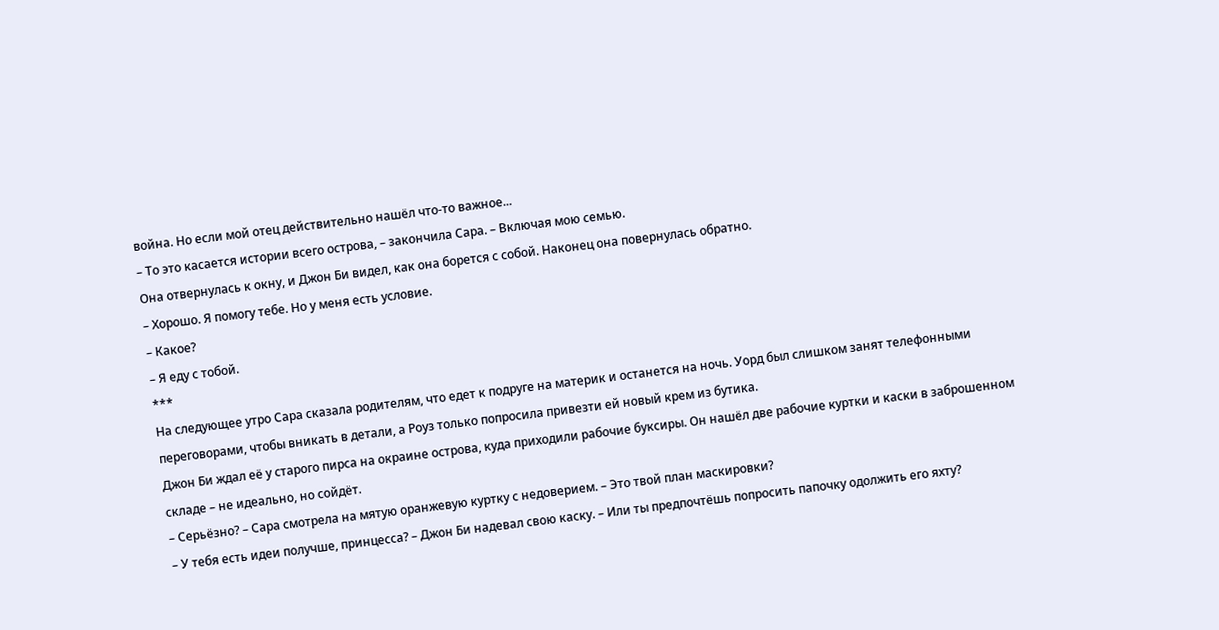война. Но если мой отец действительно нашёл что-то важное...
– То это касается истории всего острова, – закончила Сара. – Включая мою семью.
Она отвернулась к окну, и Джон Би видел, как она борется с собой. Наконец она повернулась обратно.
– Хорошо. Я помогу тебе. Но у меня есть условие.
– Какое?
– Я еду с тобой.
***
На следующее утро Сара сказала родителям, что едет к подруге на материк и останется на ночь. Уорд был слишком занят телефонными переговорами, чтобы вникать в детали, а Роуз только попросила привезти ей новый крем из бутика.
Джон Би ждал её у старого пирса на окраине острова, куда приходили рабочие буксиры. Он нашёл две рабочие куртки и каски в заброшенном складе – не идеально, но сойдёт.
– Серьёзно? – Сара смотрела на мятую оранжевую куртку с недоверием. – Это твой план маскировки?
– У тебя есть идеи получше, принцесса? – Джон Би надевал свою каску. – Или ты предпочтёшь попросить папочку одолжить его яхту?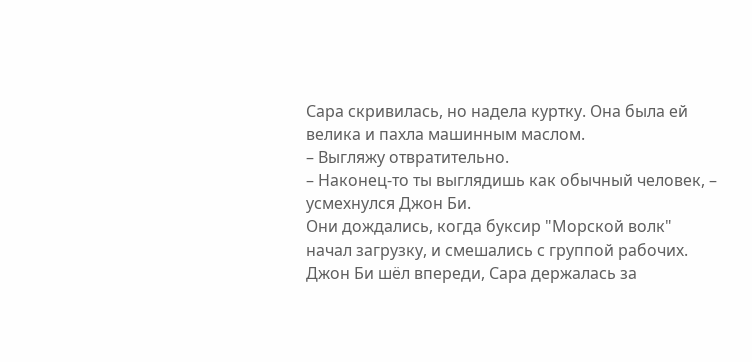Сара скривилась, но надела куртку. Она была ей велика и пахла машинным маслом.
– Выгляжу отвратительно.
– Наконец-то ты выглядишь как обычный человек, – усмехнулся Джон Би.
Они дождались, когда буксир "Морской волк" начал загрузку, и смешались с группой рабочих. Джон Би шёл впереди, Сара держалась за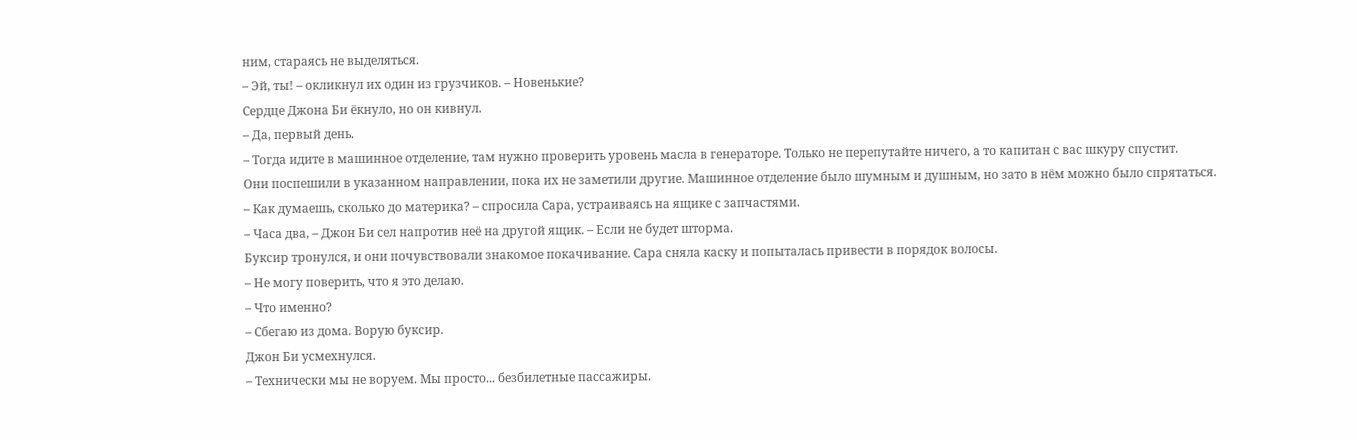ним, стараясь не выделяться.
– Эй, ты! – окликнул их один из грузчиков. – Новенькие?
Сердце Джона Би ёкнуло, но он кивнул.
– Да, первый день.
– Тогда идите в машинное отделение, там нужно проверить уровень масла в генераторе. Только не перепутайте ничего, а то капитан с вас шкуру спустит.
Они поспешили в указанном направлении, пока их не заметили другие. Машинное отделение было шумным и душным, но зато в нём можно было спрятаться.
– Как думаешь, сколько до материка? – спросила Сара, устраиваясь на ящике с запчастями.
– Часа два, – Джон Би сел напротив неё на другой ящик. – Если не будет шторма.
Буксир тронулся, и они почувствовали знакомое покачивание. Сара сняла каску и попыталась привести в порядок волосы.
– Не могу поверить, что я это делаю.
– Что именно?
– Сбегаю из дома. Ворую буксир.
Джон Би усмехнулся.
– Технически мы не воруем. Мы просто... безбилетные пассажиры.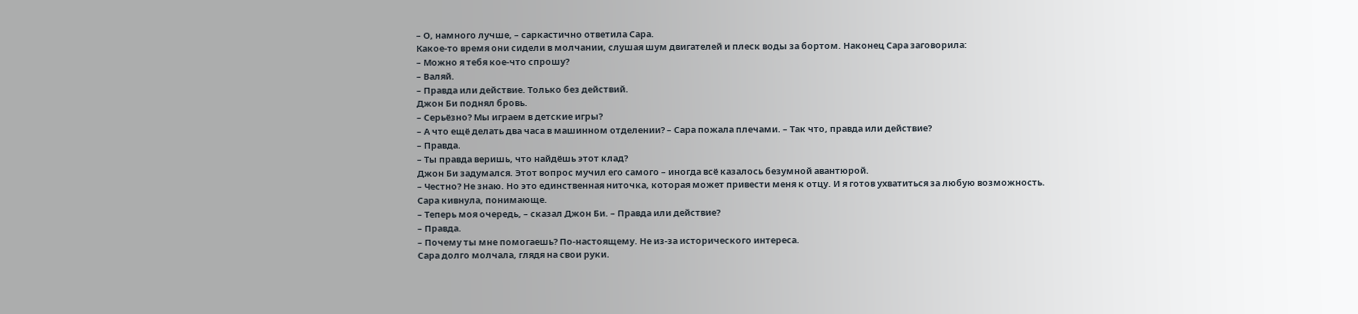– О, намного лучше, – саркастично ответила Сара.
Какое-то время они сидели в молчании, слушая шум двигателей и плеск воды за бортом. Наконец Сара заговорила:
– Можно я тебя кое-что спрошу?
– Валяй.
– Правда или действие. Только без действий.
Джон Би поднял бровь.
– Серьёзно? Мы играем в детские игры?
– А что ещё делать два часа в машинном отделении? – Сара пожала плечами. – Так что, правда или действие?
– Правда.
– Ты правда веришь, что найдёшь этот клад?
Джон Би задумался. Этот вопрос мучил его самого – иногда всё казалось безумной авантюрой.
– Честно? Не знаю. Но это единственная ниточка, которая может привести меня к отцу. И я готов ухватиться за любую возможность.
Сара кивнула, понимающе.
– Теперь моя очередь, – сказал Джон Би. – Правда или действие?
– Правда.
– Почему ты мне помогаешь? По-настоящему. Не из-за исторического интереса.
Сара долго молчала, глядя на свои руки.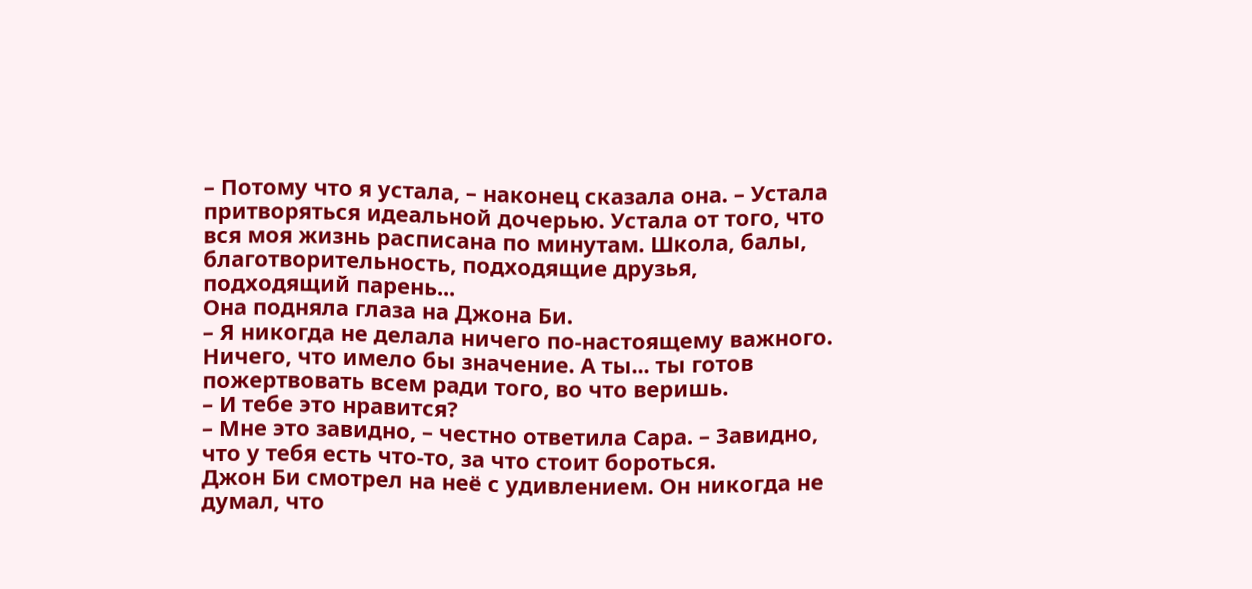– Потому что я устала, – наконец сказала она. – Устала притворяться идеальной дочерью. Устала от того, что вся моя жизнь расписана по минутам. Школа, балы, благотворительность, подходящие друзья, подходящий парень...
Она подняла глаза на Джона Би.
– Я никогда не делала ничего по-настоящему важного. Ничего, что имело бы значение. А ты... ты готов пожертвовать всем ради того, во что веришь.
– И тебе это нравится?
– Мне это завидно, – честно ответила Сара. – Завидно, что у тебя есть что-то, за что стоит бороться.
Джон Би смотрел на неё с удивлением. Он никогда не думал, что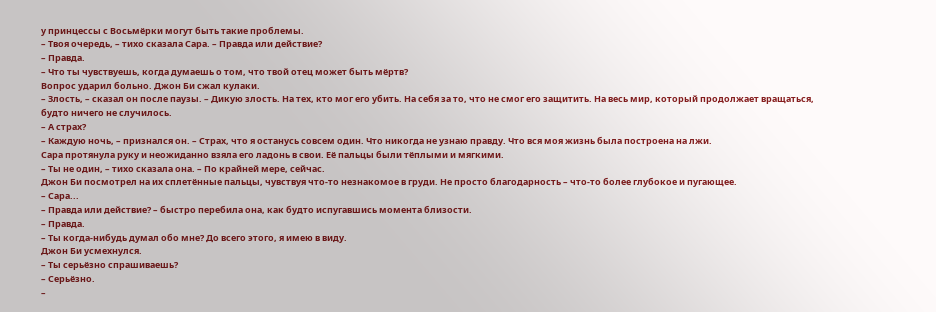у принцессы с Восьмёрки могут быть такие проблемы.
– Твоя очередь, – тихо сказала Сара. – Правда или действие?
– Правда.
– Что ты чувствуешь, когда думаешь о том, что твой отец может быть мёртв?
Вопрос ударил больно. Джон Би сжал кулаки.
– Злость, – сказал он после паузы. – Дикую злость. На тех, кто мог его убить. На себя за то, что не смог его защитить. На весь мир, который продолжает вращаться, будто ничего не случилось.
– А страх?
– Каждую ночь, – признался он. – Страх, что я останусь совсем один. Что никогда не узнаю правду. Что вся моя жизнь была построена на лжи.
Сара протянула руку и неожиданно взяла его ладонь в свои. Её пальцы были тёплыми и мягкими.
– Ты не один, – тихо сказала она. – По крайней мере, сейчас.
Джон Би посмотрел на их сплетённые пальцы, чувствуя что-то незнакомое в груди. Не просто благодарность – что-то более глубокое и пугающее.
– Сара...
– Правда или действие? – быстро перебила она, как будто испугавшись момента близости.
– Правда.
– Ты когда-нибудь думал обо мне? До всего этого, я имею в виду.
Джон Би усмехнулся.
– Ты серьёзно спрашиваешь?
– Серьёзно.
–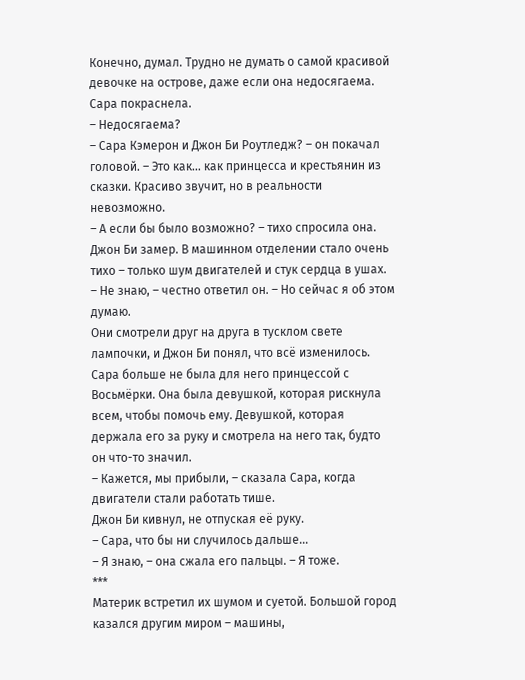Конечно, думал. Трудно не думать о самой красивой девочке на острове, даже если она недосягаема.
Сара покраснела.
– Недосягаема?
– Сара Кэмерон и Джон Би Роутледж? – он покачал головой. – Это как... как принцесса и крестьянин из сказки. Красиво звучит, но в реальности невозможно.
– А если бы было возможно? – тихо спросила она.
Джон Би замер. В машинном отделении стало очень тихо – только шум двигателей и стук сердца в ушах.
– Не знаю, – честно ответил он. – Но сейчас я об этом думаю.
Они смотрели друг на друга в тусклом свете лампочки, и Джон Би понял, что всё изменилось. Сара больше не была для него принцессой с Восьмёрки. Она была девушкой, которая рискнула всем, чтобы помочь ему. Девушкой, которая держала его за руку и смотрела на него так, будто он что-то значил.
– Кажется, мы прибыли, – сказала Сара, когда двигатели стали работать тише.
Джон Би кивнул, не отпуская её руку.
– Сара, что бы ни случилось дальше...
– Я знаю, – она сжала его пальцы. – Я тоже.
***
Материк встретил их шумом и суетой. Большой город казался другим миром – машины,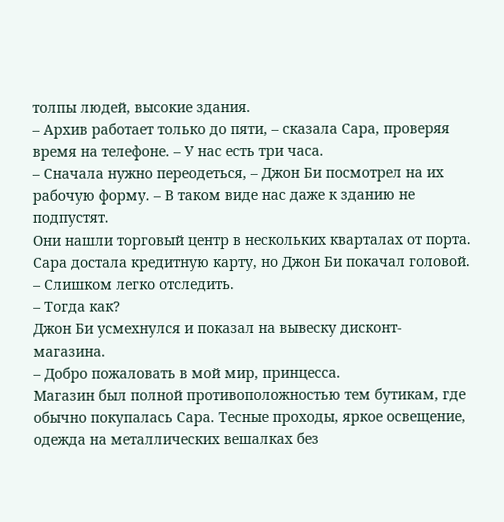толпы людей, высокие здания.
– Архив работает только до пяти, – сказала Сара, проверяя время на телефоне. – У нас есть три часа.
– Сначала нужно переодеться, – Джон Би посмотрел на их рабочую форму. – В таком виде нас даже к зданию не подпустят.
Они нашли торговый центр в нескольких кварталах от порта. Сара достала кредитную карту, но Джон Би покачал головой.
– Слишком легко отследить.
– Тогда как?
Джон Би усмехнулся и показал на вывеску дисконт-магазина.
– Добро пожаловать в мой мир, принцесса.
Магазин был полной противоположностью тем бутикам, где обычно покупалась Сара. Тесные проходы, яркое освещение, одежда на металлических вешалках без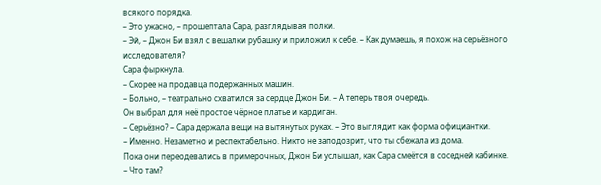всякого порядка.
– Это ужасно, – прошептала Сара, разглядывая полки.
– Эй, – Джон Би взял с вешалки рубашку и приложил к себе. – Как думаешь, я похож на серьёзного исследователя?
Сара фыркнула.
– Скорее на продавца подержанных машин.
– Больно, – театрально схватился за сердце Джон Би. – А теперь твоя очередь.
Он выбрал для неё простое чёрное платье и кардиган.
– Серьёзно? – Сара держала вещи на вытянутых руках. – Это выглядит как форма официантки.
– Именно. Незаметно и респектабельно. Никто не заподозрит, что ты сбежала из дома.
Пока они переодевались в примерочных, Джон Би услышал, как Сара смеётся в соседней кабинке.
– Что там?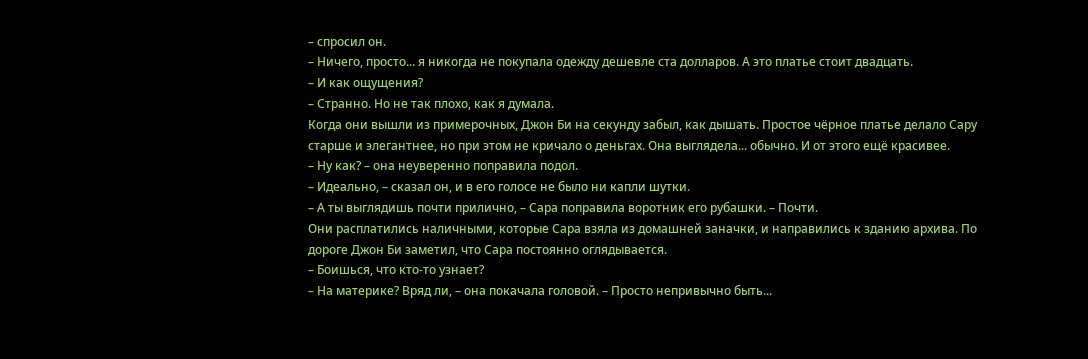– спросил он.
– Ничего, просто... я никогда не покупала одежду дешевле ста долларов. А это платье стоит двадцать.
– И как ощущения?
– Странно. Но не так плохо, как я думала.
Когда они вышли из примерочных, Джон Би на секунду забыл, как дышать. Простое чёрное платье делало Сару старше и элегантнее, но при этом не кричало о деньгах. Она выглядела... обычно. И от этого ещё красивее.
– Ну как? – она неуверенно поправила подол.
– Идеально, – сказал он, и в его голосе не было ни капли шутки.
– А ты выглядишь почти прилично, – Сара поправила воротник его рубашки. – Почти.
Они расплатились наличными, которые Сара взяла из домашней заначки, и направились к зданию архива. По дороге Джон Би заметил, что Сара постоянно оглядывается.
– Боишься, что кто-то узнает?
– На материке? Вряд ли, – она покачала головой. – Просто непривычно быть...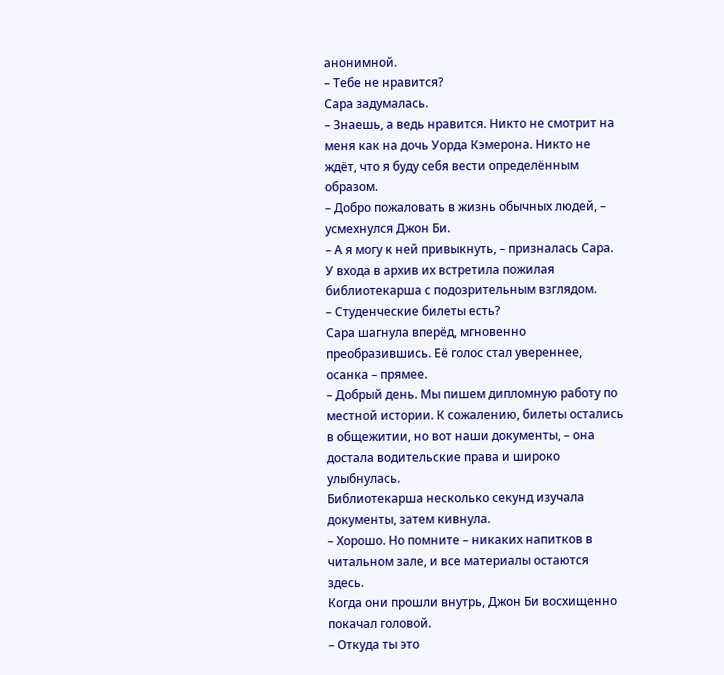анонимной.
– Тебе не нравится?
Сара задумалась.
– Знаешь, а ведь нравится. Никто не смотрит на меня как на дочь Уорда Кэмерона. Никто не ждёт, что я буду себя вести определённым образом.
– Добро пожаловать в жизнь обычных людей, – усмехнулся Джон Би.
– А я могу к ней привыкнуть, – призналась Сара.
У входа в архив их встретила пожилая библиотекарша с подозрительным взглядом.
– Студенческие билеты есть?
Сара шагнула вперёд, мгновенно преобразившись. Её голос стал увереннее, осанка – прямее.
– Добрый день. Мы пишем дипломную работу по местной истории. К сожалению, билеты остались в общежитии, но вот наши документы, – она достала водительские права и широко улыбнулась.
Библиотекарша несколько секунд изучала документы, затем кивнула.
– Хорошо. Но помните – никаких напитков в читальном зале, и все материалы остаются здесь.
Когда они прошли внутрь, Джон Би восхищенно покачал головой.
– Откуда ты это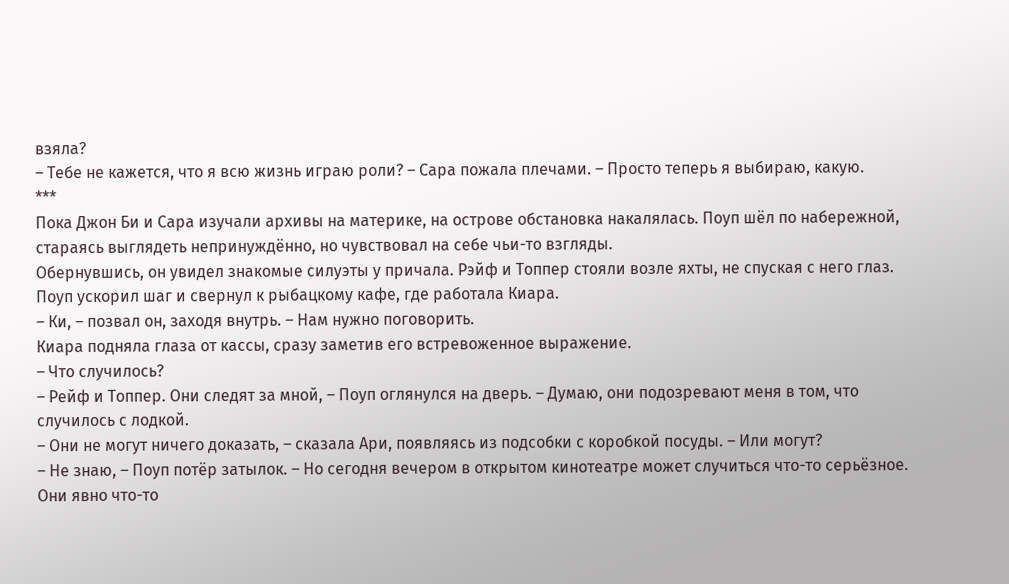взяла?
– Тебе не кажется, что я всю жизнь играю роли? – Сара пожала плечами. – Просто теперь я выбираю, какую.
***
Пока Джон Би и Сара изучали архивы на материке, на острове обстановка накалялась. Поуп шёл по набережной, стараясь выглядеть непринуждённо, но чувствовал на себе чьи-то взгляды.
Обернувшись, он увидел знакомые силуэты у причала. Рэйф и Топпер стояли возле яхты, не спуская с него глаз.
Поуп ускорил шаг и свернул к рыбацкому кафе, где работала Киара.
– Ки, – позвал он, заходя внутрь. – Нам нужно поговорить.
Киара подняла глаза от кассы, сразу заметив его встревоженное выражение.
– Что случилось?
– Рейф и Топпер. Они следят за мной, – Поуп оглянулся на дверь. – Думаю, они подозревают меня в том, что случилось с лодкой.
– Они не могут ничего доказать, – сказала Ари, появляясь из подсобки с коробкой посуды. – Или могут?
– Не знаю, – Поуп потёр затылок. – Но сегодня вечером в открытом кинотеатре может случиться что-то серьёзное. Они явно что-то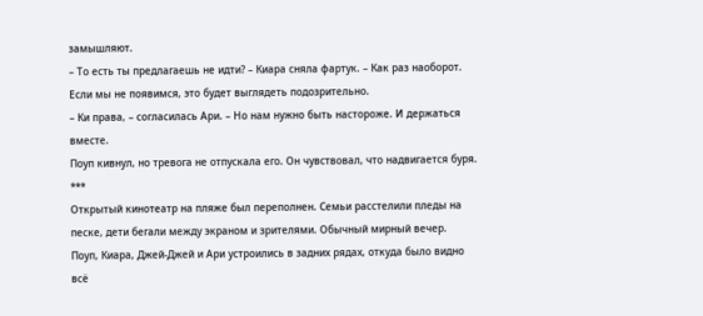замышляют.
– То есть ты предлагаешь не идти? – Киара сняла фартук. – Как раз наоборот. Если мы не появимся, это будет выглядеть подозрительно.
– Ки права, – согласилась Ари. – Но нам нужно быть настороже. И держаться вместе.
Поуп кивнул, но тревога не отпускала его. Он чувствовал, что надвигается буря.
***
Открытый кинотеатр на пляже был переполнен. Семьи расстелили пледы на песке, дети бегали между экраном и зрителями. Обычный мирный вечер.
Поуп, Киара, Джей-Джей и Ари устроились в задних рядах, откуда было видно всё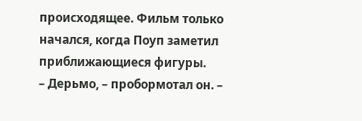происходящее. Фильм только начался, когда Поуп заметил приближающиеся фигуры.
– Дерьмо, – пробормотал он. –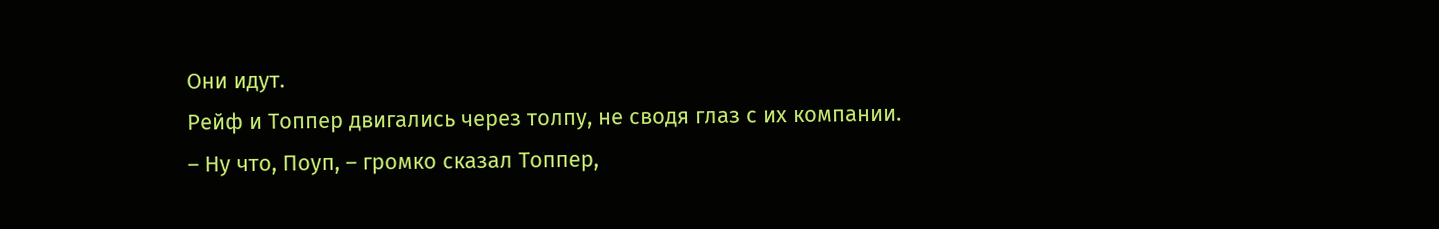Они идут.
Рейф и Топпер двигались через толпу, не сводя глаз с их компании.
– Ну что, Поуп, – громко сказал Топпер,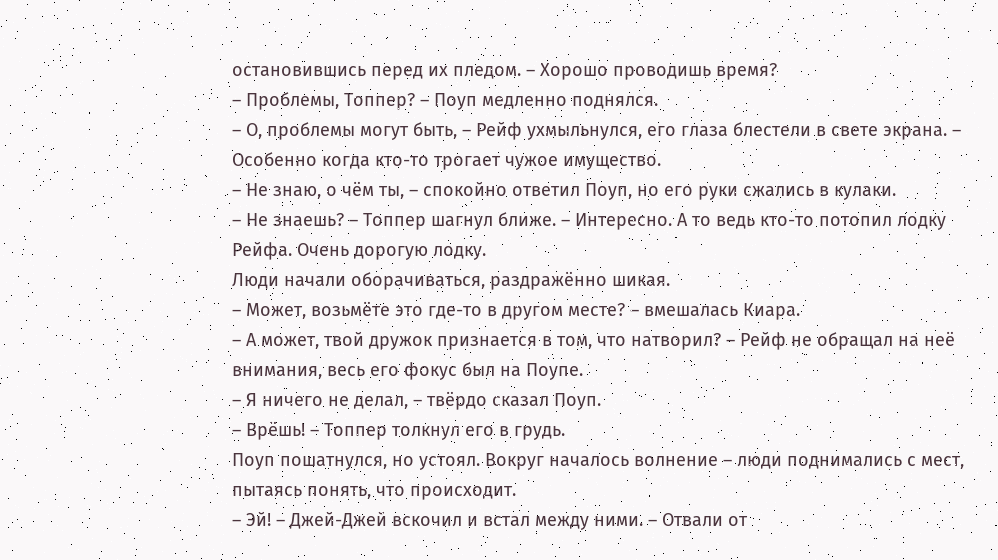остановившись перед их пледом. – Хорошо проводишь время?
– Проблемы, Топпер? – Поуп медленно поднялся.
– О, проблемы могут быть, – Рейф ухмыльнулся, его глаза блестели в свете экрана. – Особенно когда кто-то трогает чужое имущество.
– Не знаю, о чём ты, – спокойно ответил Поуп, но его руки сжались в кулаки.
– Не знаешь? – Топпер шагнул ближе. – Интересно. А то ведь кто-то потопил лодку Рейфа. Очень дорогую лодку.
Люди начали оборачиваться, раздражённо шикая.
– Может, возьмёте это где-то в другом месте? – вмешалась Киара.
– А может, твой дружок признается в том, что натворил? – Рейф не обращал на неё внимания, весь его фокус был на Поупе.
– Я ничего не делал, – твёрдо сказал Поуп.
– Врёшь! – Топпер толкнул его в грудь.
Поуп пошатнулся, но устоял. Вокруг началось волнение – люди поднимались с мест, пытаясь понять, что происходит.
– Эй! – Джей-Джей вскочил и встал между ними. – Отвали от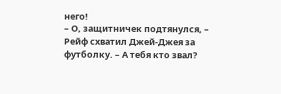него!
– О, защитничек подтянулся, – Рейф схватил Джей-Джея за футболку. – А тебя кто звал?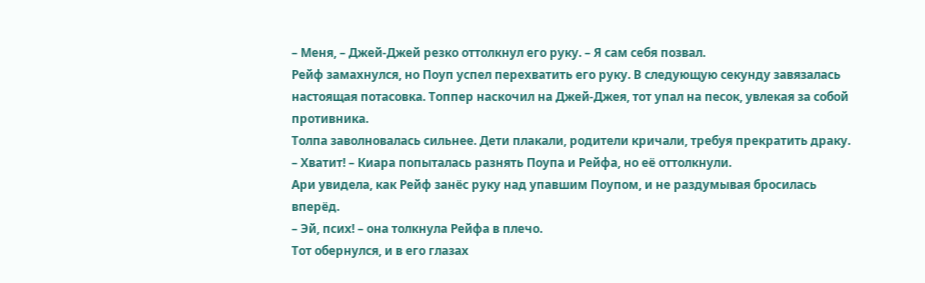– Меня, – Джей-Джей резко оттолкнул его руку. – Я сам себя позвал.
Рейф замахнулся, но Поуп успел перехватить его руку. В следующую секунду завязалась настоящая потасовка. Топпер наскочил на Джей-Джея, тот упал на песок, увлекая за собой противника.
Толпа заволновалась сильнее. Дети плакали, родители кричали, требуя прекратить драку.
– Хватит! – Киара попыталась разнять Поупа и Рейфа, но её оттолкнули.
Ари увидела, как Рейф занёс руку над упавшим Поупом, и не раздумывая бросилась вперёд.
– Эй, псих! – она толкнула Рейфа в плечо.
Тот обернулся, и в его глазах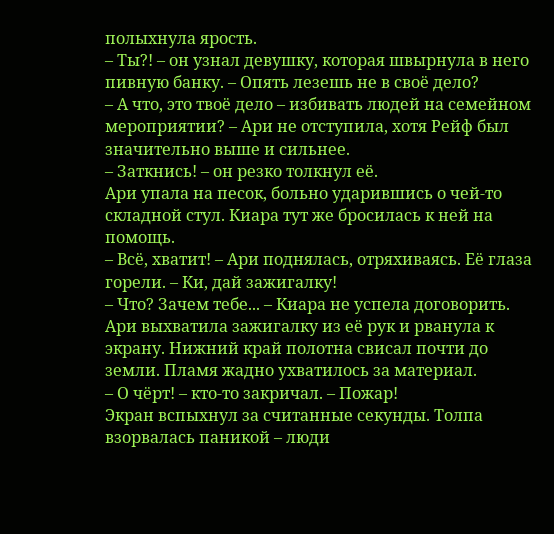полыхнула ярость.
– Ты?! – он узнал девушку, которая швырнула в него пивную банку. – Опять лезешь не в своё дело?
– А что, это твоё дело – избивать людей на семейном мероприятии? – Ари не отступила, хотя Рейф был значительно выше и сильнее.
– Заткнись! – он резко толкнул её.
Ари упала на песок, больно ударившись о чей-то складной стул. Киара тут же бросилась к ней на помощь.
– Всё, хватит! – Ари поднялась, отряхиваясь. Её глаза горели. – Ки, дай зажигалку!
– Что? Зачем тебе... – Киара не успела договорить.
Ари выхватила зажигалку из её рук и рванула к экрану. Нижний край полотна свисал почти до земли. Пламя жадно ухватилось за материал.
– О чёрт! – кто-то закричал. – Пожар!
Экран вспыхнул за считанные секунды. Толпа взорвалась паникой – люди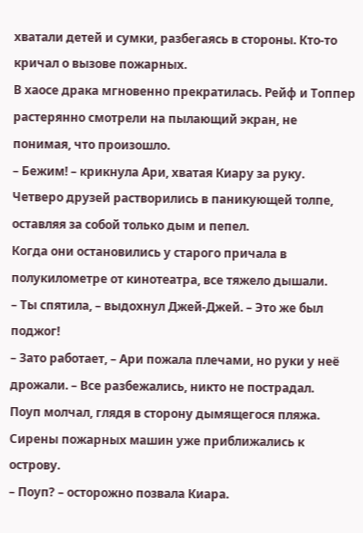хватали детей и сумки, разбегаясь в стороны. Кто-то кричал о вызове пожарных.
В хаосе драка мгновенно прекратилась. Рейф и Топпер растерянно смотрели на пылающий экран, не понимая, что произошло.
– Бежим! – крикнула Ари, хватая Киару за руку.
Четверо друзей растворились в паникующей толпе, оставляя за собой только дым и пепел.
Когда они остановились у старого причала в полукилометре от кинотеатра, все тяжело дышали.
– Ты спятила, – выдохнул Джей-Джей. – Это же был поджог!
– Зато работает, – Ари пожала плечами, но руки у неё дрожали. – Все разбежались, никто не пострадал.
Поуп молчал, глядя в сторону дымящегося пляжа. Сирены пожарных машин уже приближались к острову.
– Поуп? – осторожно позвала Киара.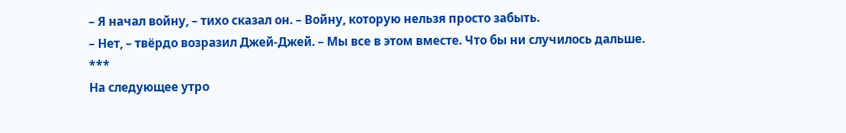– Я начал войну, – тихо сказал он. – Войну, которую нельзя просто забыть.
– Нет, – твёрдо возразил Джей-Джей. – Мы все в этом вместе. Что бы ни случилось дальше.
***
На следующее утро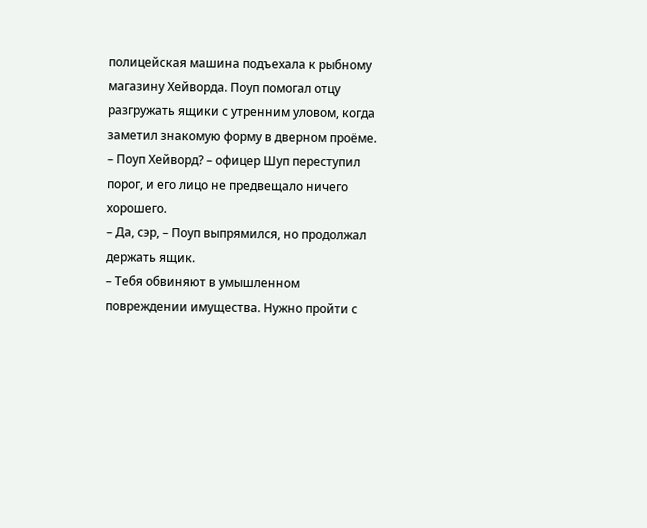полицейская машина подъехала к рыбному магазину Хейворда. Поуп помогал отцу разгружать ящики с утренним уловом, когда заметил знакомую форму в дверном проёме.
– Поуп Хейворд? – офицер Шуп переступил порог, и его лицо не предвещало ничего хорошего.
– Да, сэр, – Поуп выпрямился, но продолжал держать ящик.
– Тебя обвиняют в умышленном повреждении имущества. Нужно пройти с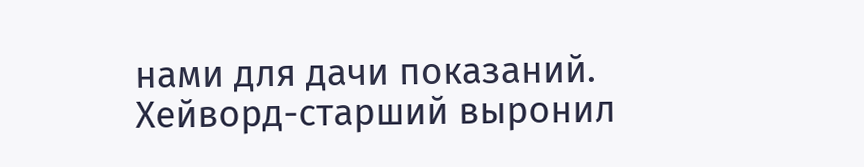нами для дачи показаний.
Хейворд-старший выронил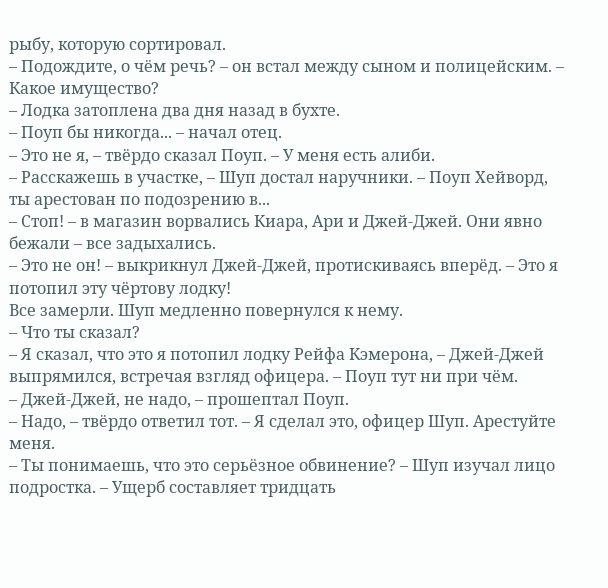рыбу, которую сортировал.
– Подождите, о чём речь? – он встал между сыном и полицейским. – Какое имущество?
– Лодка затоплена два дня назад в бухте.
– Поуп бы никогда... – начал отец.
– Это не я, – твёрдо сказал Поуп. – У меня есть алиби.
– Расскажешь в участке, – Шуп достал наручники. – Поуп Хейворд, ты арестован по подозрению в...
– Стоп! – в магазин ворвались Киара, Ари и Джей-Джей. Они явно бежали – все задыхались.
– Это не он! – выкрикнул Джей-Джей, протискиваясь вперёд. – Это я потопил эту чёртову лодку!
Все замерли. Шуп медленно повернулся к нему.
– Что ты сказал?
– Я сказал, что это я потопил лодку Рейфа Кэмерона, – Джей-Джей выпрямился, встречая взгляд офицера. – Поуп тут ни при чём.
– Джей-Джей, не надо, – прошептал Поуп.
– Надо, – твёрдо ответил тот. – Я сделал это, офицер Шуп. Арестуйте меня.
– Ты понимаешь, что это серьёзное обвинение? – Шуп изучал лицо подростка. – Ущерб составляет тридцать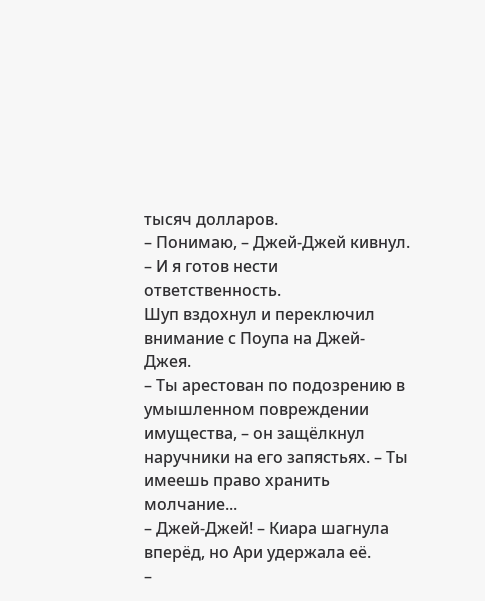тысяч долларов.
– Понимаю, – Джей-Джей кивнул. – И я готов нести ответственность.
Шуп вздохнул и переключил внимание с Поупа на Джей-Джея.
– Ты арестован по подозрению в умышленном повреждении имущества, – он защёлкнул наручники на его запястьях. – Ты имеешь право хранить молчание...
– Джей-Джей! – Киара шагнула вперёд, но Ари удержала её.
–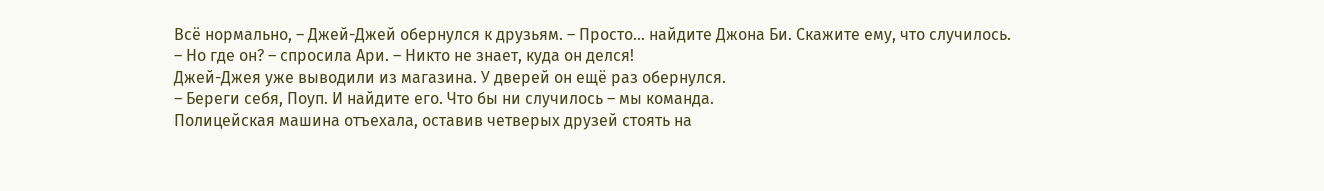Всё нормально, – Джей-Джей обернулся к друзьям. – Просто... найдите Джона Би. Скажите ему, что случилось.
– Но где он? – спросила Ари. – Никто не знает, куда он делся!
Джей-Джея уже выводили из магазина. У дверей он ещё раз обернулся.
– Береги себя, Поуп. И найдите его. Что бы ни случилось – мы команда.
Полицейская машина отъехала, оставив четверых друзей стоять на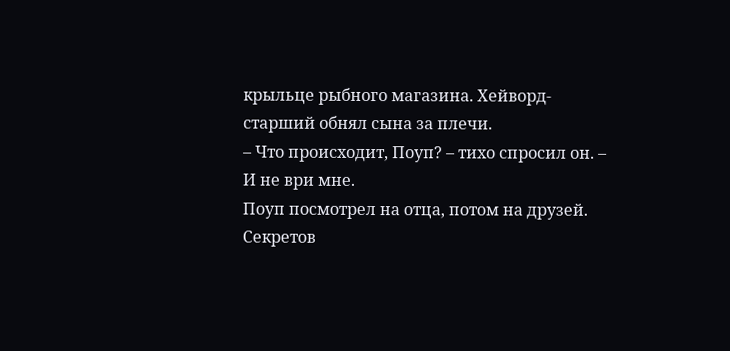крыльце рыбного магазина. Хейворд-старший обнял сына за плечи.
– Что происходит, Поуп? – тихо спросил он. – И не ври мне.
Поуп посмотрел на отца, потом на друзей. Секретов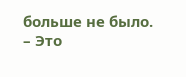больше не было.
– Это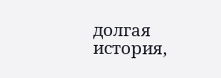долгая история,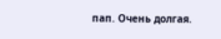пап. Очень долгая.